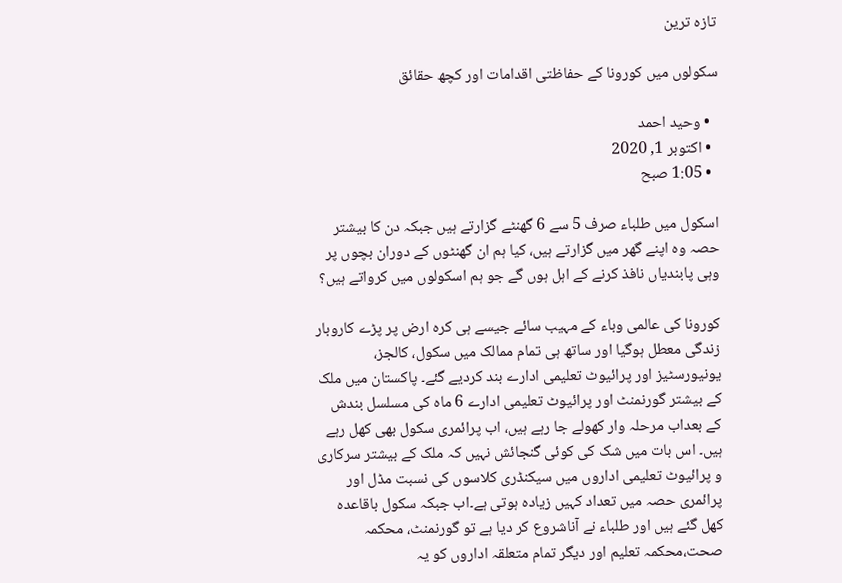تازہ ترین

سکولوں میں کورونا کے حفاظتی اقدامات اور کچھ حقائق

  • وحید احمد
  • اکتوبر 1, 2020
  • 1:05 صبح

اسکول میں طلباء صرف 5 سے 6 گھنٹے گزارتے ہیں جبکہ دن کا بیشتر حصہ وہ اپنے گھر میں گزارتے ہیں، کیا ہم ان گھنٹوں کے دوران بچوں پر وہی پابندیاں نافذ کرنے کے اہل ہوں گے جو ہم اسکولوں میں کرواتے ہیں؟

کورونا کی عالمی وباء کے مہیب سائے جیسے ہی کرہ ارض پر پڑے کاروبار زندگی معطل ہوگیا اور ساتھ ہی تمام ممالک میں سکول، کالجز، یونیورسٹیز اور پرائیوٹ تعلیمی ادارے بند کردیے گئے۔ پاکستان میں ملک کے بیشتر گورنمنٹ اور پرائیوٹ تعلیمی ادارے 6 ماہ کی مسلسل بندش کے بعداب مرحلہ وار کھولے جا رہے ہیں، اب پرائمری سکول بھی کھل رہے ہیں۔ اس بات میں شک کی کوئی گنجائش نہیں کہ ملک کے بیشتر سرکاری و پرائیوٹ تعلیمی اداروں میں سیکنڈری کلاسوں کی نسبت مڈل اور پرائمری حصہ میں تعداد کہیں زیادہ ہوتی ہے۔اب جبکہ سکول باقاعدہ کھل گئے ہیں اور طلباء نے آناشروع کر دیا ہے تو گورنمنٹ، محکمہ صحت،محکمہ تعلیم اور دیگر تمام متعلقہ اداروں کو یہ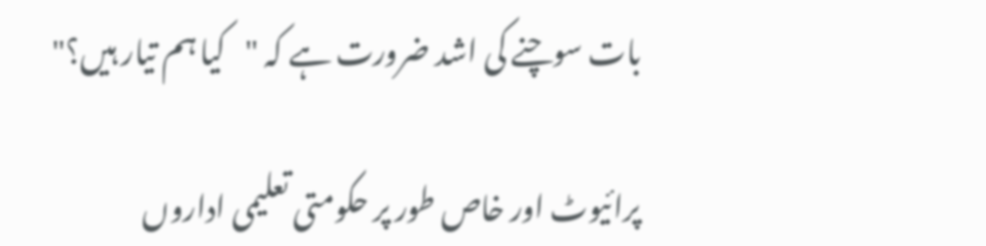بات سوچنے کی اشد ضرورت ہے کہ "کیا ہم تیار ہیں؟"

پرائیوٹ اور خاص طور پر حکومتی تعلیمی اداروں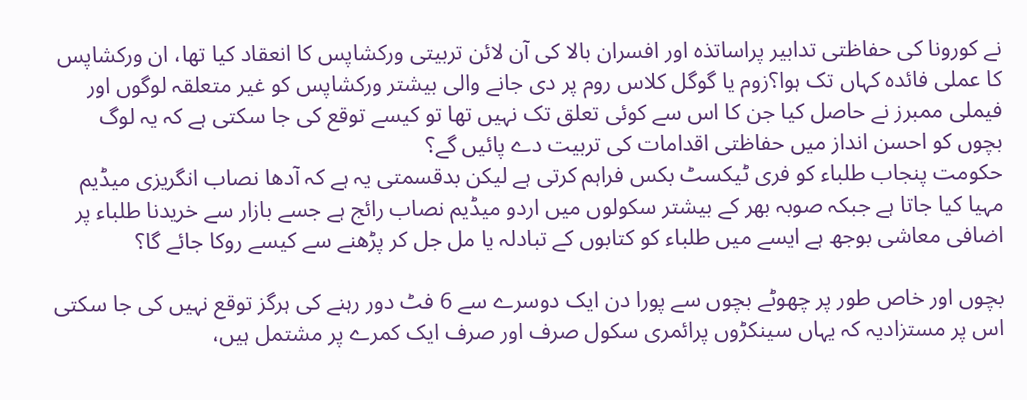نے کورونا کی حفاظتی تدابیر پراساتذہ اور افسران بالا کی آن لائن تربیتی ورکشاپس کا انعقاد کیا تھا، ان ورکشاپس کا عملی فائدہ کہاں تک ہوا؟زوم یا گوگل کلاس روم پر دی جانے والی بیشتر ورکشاپس کو غیر متعلقہ لوگوں اور فیملی ممبرز نے حاصل کیا جن کا اس سے کوئی تعلق تک نہیں تھا تو کیسے توقع کی جا سکتی ہے کہ یہ لوگ بچوں کو احسن انداز میں حفاظتی اقدامات کی تربیت دے پائیں گے؟
حکومت پنجاب طلباء کو فری ٹیکسٹ بکس فراہم کرتی ہے لیکن بدقسمتی یہ ہے کہ آدھا نصاب انگریزی میڈیم مہیا کیا جاتا ہے جبکہ صوبہ بھر کے بیشتر سکولوں میں اردو میڈیم نصاب رائج ہے جسے بازار سے خریدنا طلباء پر اضافی معاشی بوجھ ہے ایسے میں طلباء کو کتابوں کے تبادلہ یا مل جل کر پڑھنے سے کیسے روکا جائے گا؟

بچوں اور خاص طور پر چھوٹے بچوں سے پورا دن ایک دوسرے سے 6 فٹ دور رہنے کی ہرگز توقع نہیں کی جا سکتی اس پر مستزادیہ کہ یہاں سینکڑوں پرائمری سکول صرف اور صرف ایک کمرے پر مشتمل ہیں،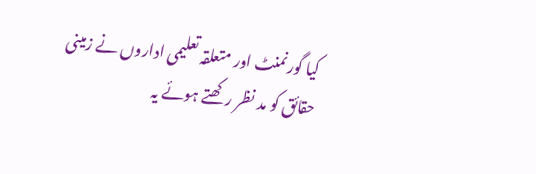کیا گورنمنٹ اور متعلقہ تعلیمی اداروں نے زمینی حقائق کو مد نظر رکھتے ہوئے یہ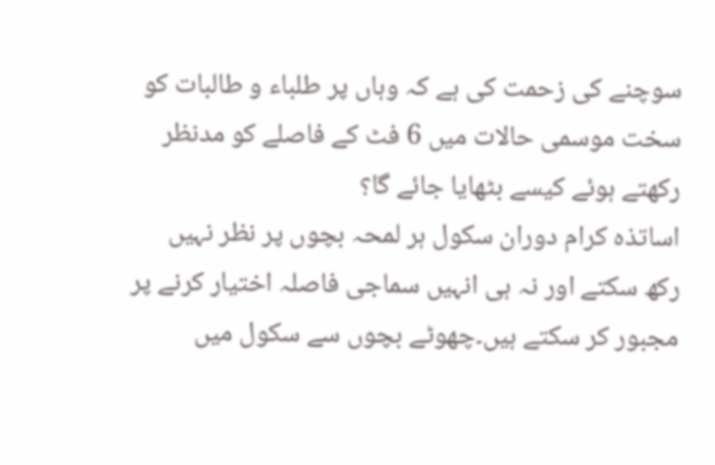سوچنے کی زحمت کی ہے کہ وہاں پر طلباء و طالبات کو سخت موسمی حالات میں 6 فٹ کے فاصلے کو مدنظر رکھتے ہوئے کیسے بٹھایا جائے گا؟
اساتذہ کرام دوران سکول ہر لمحہ بچوں پر نظر نہیں رکھ سکتے اور نہ ہی انہیں سماجی فاصلہ اختیار کرنے پر مجبور کر سکتے ہیں۔چھوٹے بچوں سے سکول میں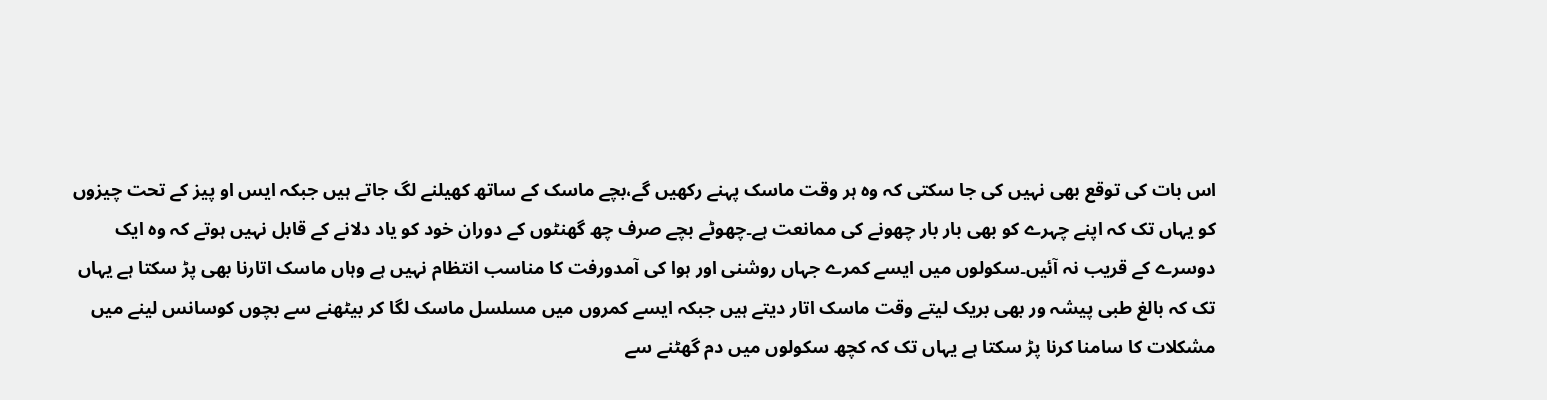اس بات کی توقع بھی نہیں کی جا سکتی کہ وہ ہر وقت ماسک پہنے رکھیں گے،بچے ماسک کے ساتھ کھیلنے لگ جاتے ہیں جبکہ ایس او پیز کے تحت چیزوں کو یہاں تک کہ اپنے چہرے کو بھی بار بار چھونے کی ممانعت ہے۔چھوٹے بچے صرف چھ گھنٹوں کے دوران خود کو یاد دلانے کے قابل نہیں ہوتے کہ وہ ایک دوسرے کے قریب نہ آئیں۔سکولوں میں ایسے کمرے جہاں روشنی اور ہوا کی آمدورفت کا مناسب انتظام نہیں ہے وہاں ماسک اتارنا بھی پڑ سکتا ہے یہاں تک کہ بالغ طبی پیشہ ور بھی بریک لیتے وقت ماسک اتار دیتے ہیں جبکہ ایسے کمروں میں مسلسل ماسک لگا کر بیٹھنے سے بچوں کوسانس لینے میں مشکلات کا سامنا کرنا پڑ سکتا ہے یہاں تک کہ کچھ سکولوں میں دم گھٹنے سے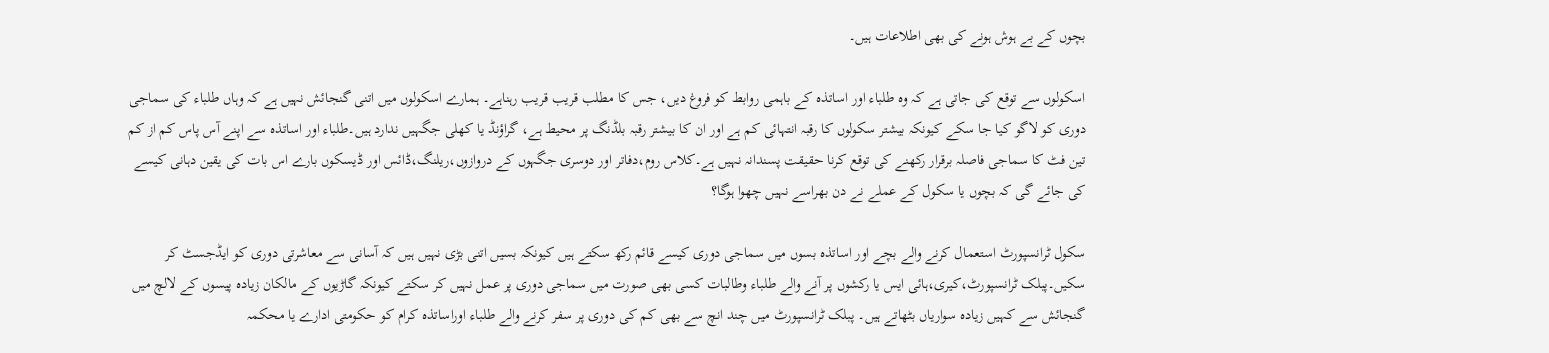بچوں کے بے ہوش ہونے کی بھی اطلاعات ہیں۔

اسکولوں سے توقع کی جاتی ہے کہ وہ طلباء اور اساتذہ کے باہمی روابط کو فروغ دیں، جس کا مطلب قریب قریب رہناہے۔ ہمارے اسکولوں میں اتنی گنجائش نہیں ہے کہ وہاں طلباء کی سماجی دوری کو لاگو کیا جا سکے کیونکہ بیشتر سکولوں کا رقبہ انتہائی کم ہے اور ان کا بیشتر رقبہ بلڈنگ پر محیط ہے، گراؤنڈ یا کھلی جگہیں ندارد ہیں۔طلباء اور اساتذہ سے اپنے آس پاس کم از کم تین فٹ کا سماجی فاصلہ برقرار رکھنے کی توقع کرنا حقیقت پسندانہ نہیں ہے۔کلاس روم،دفاتر اور دوسری جگہوں کے دروازوں،ریلنگ،ڈائس اور ڈیسکوں بارے اس بات کی یقین دہانی کیسے کی جائے گی کہ بچوں یا سکول کے عملے نے دن بھراسے نہیں چھوا ہوگا؟

سکول ٹرانسپورٹ استعمال کرنے والے بچے اور اساتذہ بسوں میں سماجی دوری کیسے قائم رکھ سکتے ہیں کیونکہ بسیں اتنی بڑی نہیں ہیں کہ آسانی سے معاشرتی دوری کو ایڈجسٹ کر سکیں۔پبلک ٹرانسپورٹ،کیری،ہائی ایس یا رکشوں پر آنے والے طلباء وطالبات کسی بھی صورت میں سماجی دوری پر عمل نہیں کر سکتے کیونکہ گاڑیوں کے مالکان زیادہ پیسوں کے لالچ میں گنجائش سے کہیں زیادہ سواریاں بٹھاتے ہیں۔ پبلک ٹرانسپورٹ میں چند انچ سے بھی کم کی دوری پر سفر کرنے والے طلباء اوراساتذہ کرام کو حکومتی ادارے یا محکمہ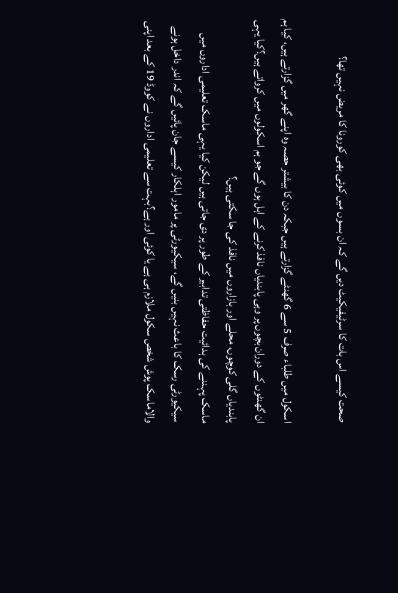صحت کیسے اس بات کا سرٹیفیکیٹ دیں گے کہ ان بسوں میں کوئی بھی کورونا کا مریض نہیں تھا؟

اسکول میں طلباء صرف 5 سے 6 گھنٹے گزارتے ہیں جبکہ دن کا بیشتر حصہ وہ اپنے گھر میں گزارتے ہیں، کیا ہم ان گھنٹوں کے دوران بچوں پر وہی پابندیاں نافذ کرنے کے اہل ہوں گے جو ہم اسکولوں میں کرواتے ہیں؟کیا یہی پابندیاں گلی کوچوں، محلے اور بازاروں میں نافذ کی جا سکتی ہیں؟
ماسک پہننے کی ہدائیت حفاظتی تدابیر کے طور پر دی جاتی ہیں لیکن کیا یہی ماسک تعلیمی اداروں میں سیکیورٹی رسک کا باعث نہیں بنیں گے، سیکیورٹی پر مامور اہلکار کیسے جان پائیں گے کہ اندر داخل ہونے والاماسک پوش شخص سکول ملازم ہی ہے یا کوئی اور ہے؟بہت سے تعلیمی اداروں نے کووڈ 19 کے بعد اپنی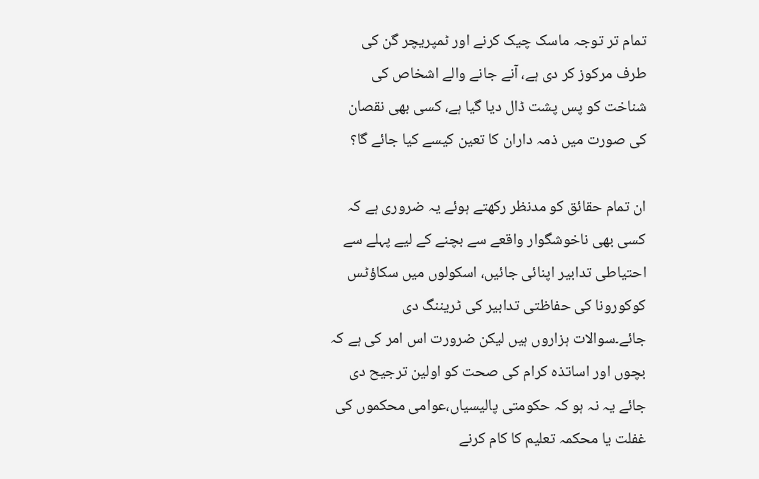تمام تر توجہ ماسک چیک کرنے اور ٹمپریچر گن کی طرف مرکوز کر دی ہے، آنے جانے والے اشخاص کی شناخت کو پس پشت ڈال دیا گیا ہے، کسی بھی نقصان کی صورت میں ذمہ داران کا تعین کیسے کیا جائے گا؟

ان تمام حقائق کو مدنظر رکھتے ہوئے یہ ضروری ہے کہ کسی بھی ناخوشگوار واقعے سے بچنے کے لیے پہلے سے احتیاطی تدابیر اپنائی جائیں، اسکولوں میں سکاؤٹس کوکورونا کی حفاظتی تدابیر کی ٹریننگ دی جائے۔سوالات ہزاروں ہیں لیکن ضرورت اس امر کی ہے کہ بچوں اور اساتذہ کرام کی صحت کو اولین ترجیح دی جائے یہ نہ ہو کہ حکومتی پالیسیاں،عوامی محکموں کی غفلت یا محکمہ تعلیم کا کام کرنے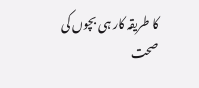کا طریقہ کار ہی بچوں کی صحت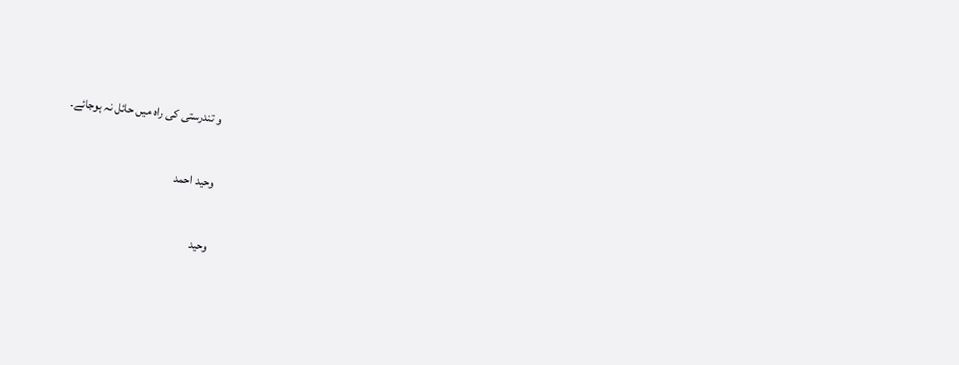و تندرستی کی راہ میں حائل نہ ہوجائے۔

وحید احمد

وحید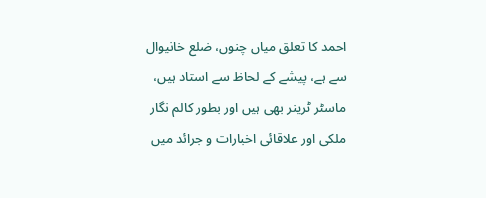احمد کا تعلق میاں چنوں، ضلع خانیوال سے ہے، پیشے کے لحاظ سے استاد ہیں، ماسٹر ٹرینر بھی ہیں اور بطور کالم نگار ملکی اور علاقائی اخبارات و جرائد میں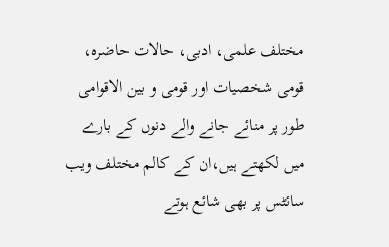مختلف علمی، ادبی، حالات حاضرہ، قومی شخصیات اور قومی و بین الاقوامی طور پر منائے جانے والے دنوں کے بارے میں لکھتے ہیں،ان کے کالم مختلف ویب سائٹس پر بھی شائع ہوتے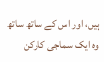ہیں، اور اس کے ساتھ ساتھ وہ ایک سماجی کارکن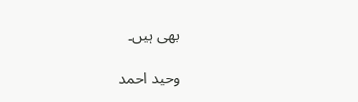بھی ہیں۔

وحید احمد